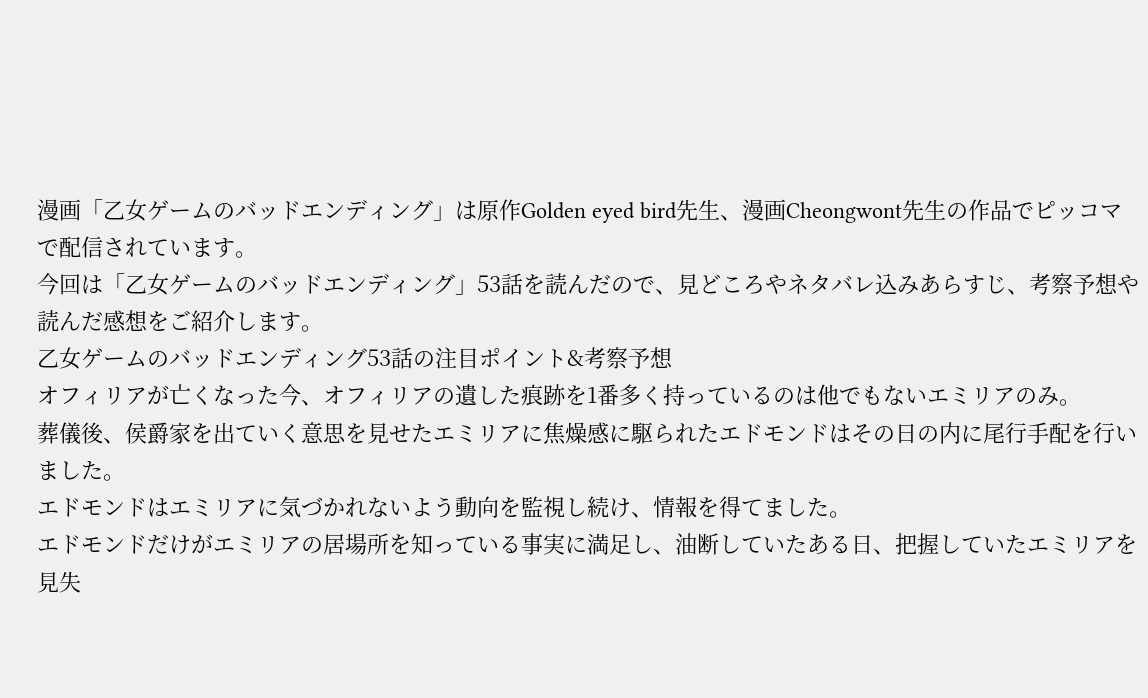漫画「乙女ゲームのバッドエンディング」は原作Golden eyed bird先生、漫画Cheongwont先生の作品でピッコマで配信されています。
今回は「乙女ゲームのバッドエンディング」53話を読んだので、見どころやネタバレ込みあらすじ、考察予想や読んだ感想をご紹介します。
乙女ゲームのバッドエンディング53話の注目ポイント&考察予想
オフィリアが亡くなった今、オフィリアの遺した痕跡を1番多く持っているのは他でもないエミリアのみ。
葬儀後、侯爵家を出ていく意思を見せたエミリアに焦燥感に駆られたエドモンドはその日の内に尾行手配を行いました。
エドモンドはエミリアに気づかれないよう動向を監視し続け、情報を得てました。
エドモンドだけがエミリアの居場所を知っている事実に満足し、油断していたある日、把握していたエミリアを見失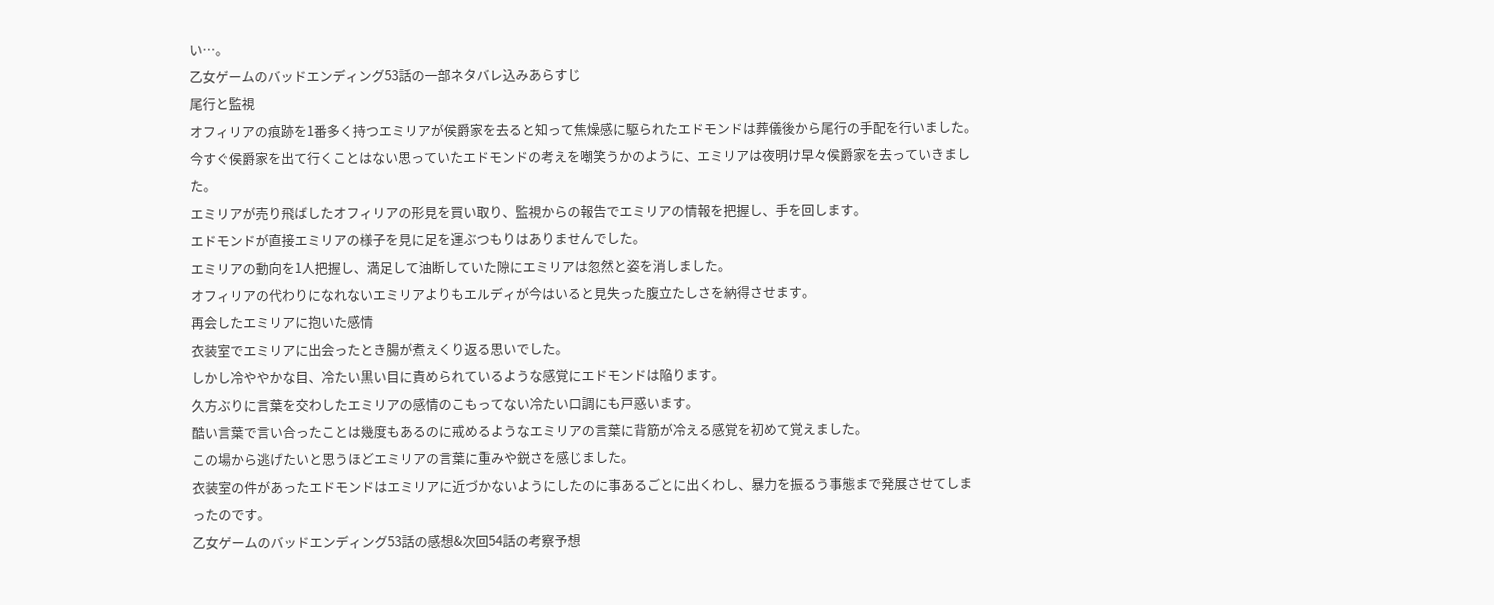い…。
乙女ゲームのバッドエンディング53話の一部ネタバレ込みあらすじ
尾行と監視
オフィリアの痕跡を1番多く持つエミリアが侯爵家を去ると知って焦燥感に駆られたエドモンドは葬儀後から尾行の手配を行いました。
今すぐ侯爵家を出て行くことはない思っていたエドモンドの考えを嘲笑うかのように、エミリアは夜明け早々侯爵家を去っていきました。
エミリアが売り飛ばしたオフィリアの形見を買い取り、監視からの報告でエミリアの情報を把握し、手を回します。
エドモンドが直接エミリアの様子を見に足を運ぶつもりはありませんでした。
エミリアの動向を1人把握し、満足して油断していた隙にエミリアは忽然と姿を消しました。
オフィリアの代わりになれないエミリアよりもエルディが今はいると見失った腹立たしさを納得させます。
再会したエミリアに抱いた感情
衣装室でエミリアに出会ったとき腸が煮えくり返る思いでした。
しかし冷ややかな目、冷たい黒い目に責められているような感覚にエドモンドは陥ります。
久方ぶりに言葉を交わしたエミリアの感情のこもってない冷たい口調にも戸惑います。
酷い言葉で言い合ったことは幾度もあるのに戒めるようなエミリアの言葉に背筋が冷える感覚を初めて覚えました。
この場から逃げたいと思うほどエミリアの言葉に重みや鋭さを感じました。
衣装室の件があったエドモンドはエミリアに近づかないようにしたのに事あるごとに出くわし、暴力を振るう事態まで発展させてしまったのです。
乙女ゲームのバッドエンディング53話の感想&次回54話の考察予想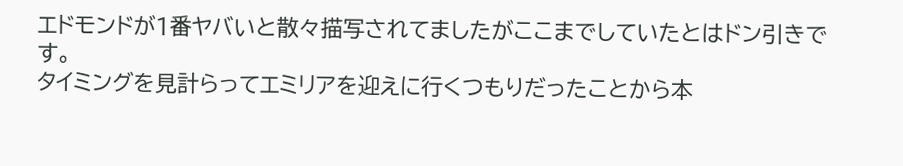エドモンドが1番ヤバいと散々描写されてましたがここまでしていたとはドン引きです。
タイミングを見計らってエミリアを迎えに行くつもりだったことから本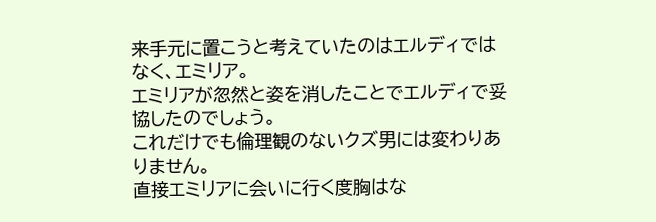来手元に置こうと考えていたのはエルディではなく、エミリア。
エミリアが忽然と姿を消したことでエルディで妥協したのでしょう。
これだけでも倫理観のないクズ男には変わりありません。
直接エミリアに会いに行く度胸はな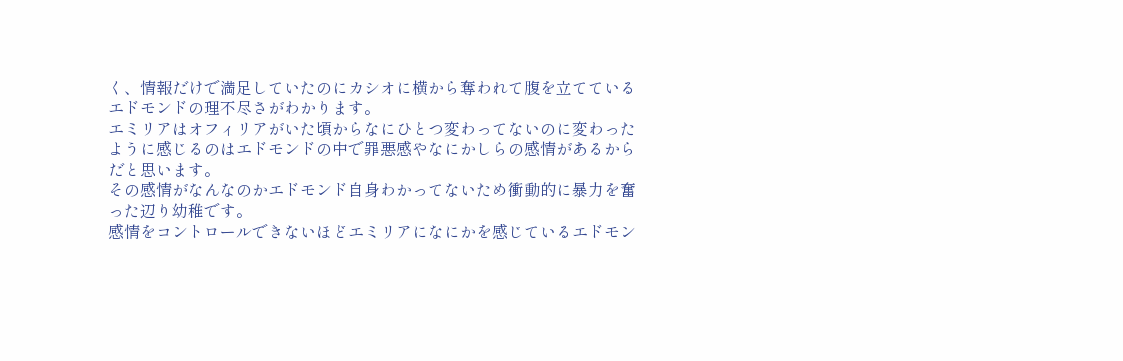く、情報だけで満足していたのにカシオに横から奪われて腹を立てているエドモンドの理不尽さがわかります。
エミリアはオフィリアがいた頃からなにひとつ変わってないのに変わったように感じるのはエドモンドの中で罪悪感やなにかしらの感情があるからだと思います。
その感情がなんなのかエドモンド自身わかってないため衝動的に暴力を奮った辺り幼稚です。
感情をコントロールできないほどエミリアになにかを感じているエドモン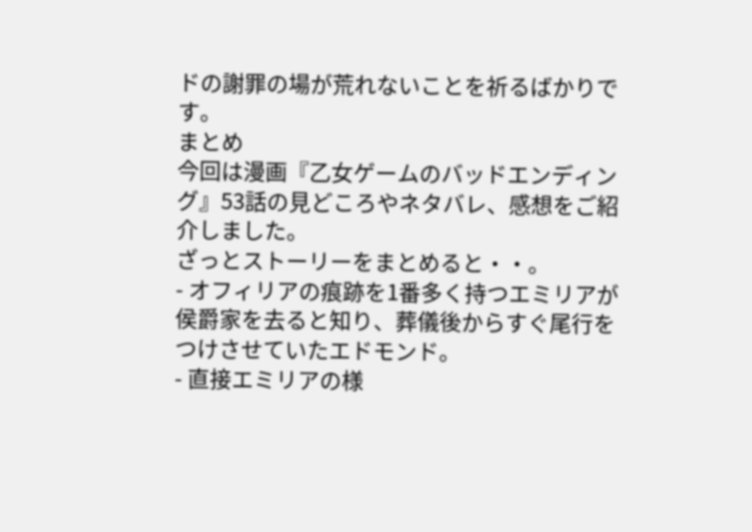ドの謝罪の場が荒れないことを祈るばかりです。
まとめ
今回は漫画『乙女ゲームのバッドエンディング』53話の見どころやネタバレ、感想をご紹介しました。
ざっとストーリーをまとめると・・。
- オフィリアの痕跡を1番多く持つエミリアが侯爵家を去ると知り、葬儀後からすぐ尾行をつけさせていたエドモンド。
- 直接エミリアの様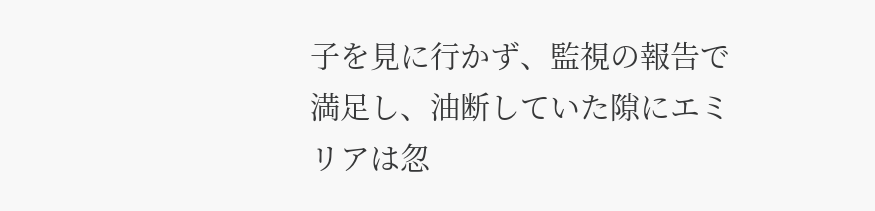子を見に行かず、監視の報告で満足し、油断していた隙にエミリアは忽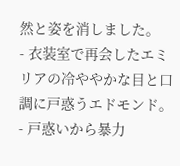然と姿を消しました。
- 衣装室で再会したエミリアの冷ややかな目と口調に戸惑うエドモンド。
- 戸惑いから暴力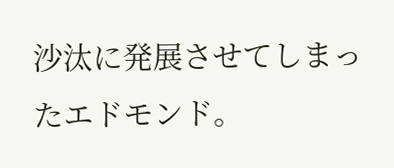沙汰に発展させてしまったエドモンド。